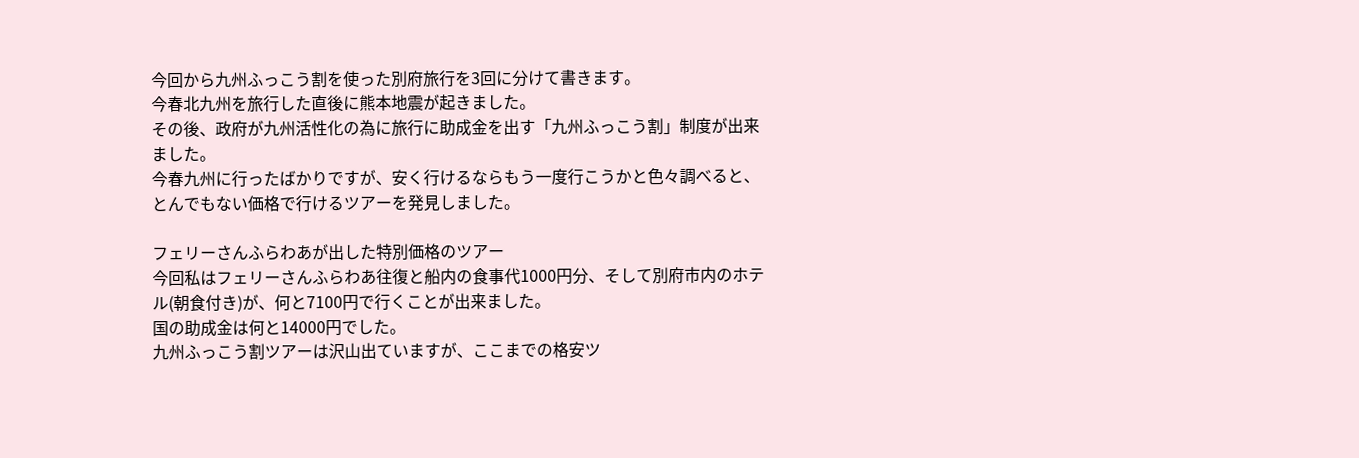今回から九州ふっこう割を使った別府旅行を3回に分けて書きます。
今春北九州を旅行した直後に熊本地震が起きました。
その後、政府が九州活性化の為に旅行に助成金を出す「九州ふっこう割」制度が出来ました。
今春九州に行ったばかりですが、安く行けるならもう一度行こうかと色々調べると、とんでもない価格で行けるツアーを発見しました。

フェリーさんふらわあが出した特別価格のツアー
今回私はフェリーさんふらわあ往復と船内の食事代1000円分、そして別府市内のホテル(朝食付き)が、何と7100円で行くことが出来ました。
国の助成金は何と14000円でした。
九州ふっこう割ツアーは沢山出ていますが、ここまでの格安ツ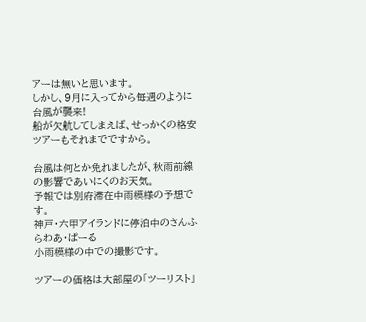アーは無いと思います。
しかし、9月に入ってから毎週のように台風が襲来!
船が欠航してしまえば、せっかくの格安ツアーもそれまでですから。

台風は何とか免れましたが、秋雨前線の影響であいにくのお天気。
予報では別府滞在中雨模様の予想です。
神戸・六甲アイランドに停泊中のさんふらわあ・ぱーる
小雨模様の中での撮影です。

ツアーの価格は大部屋の「ツーリスト」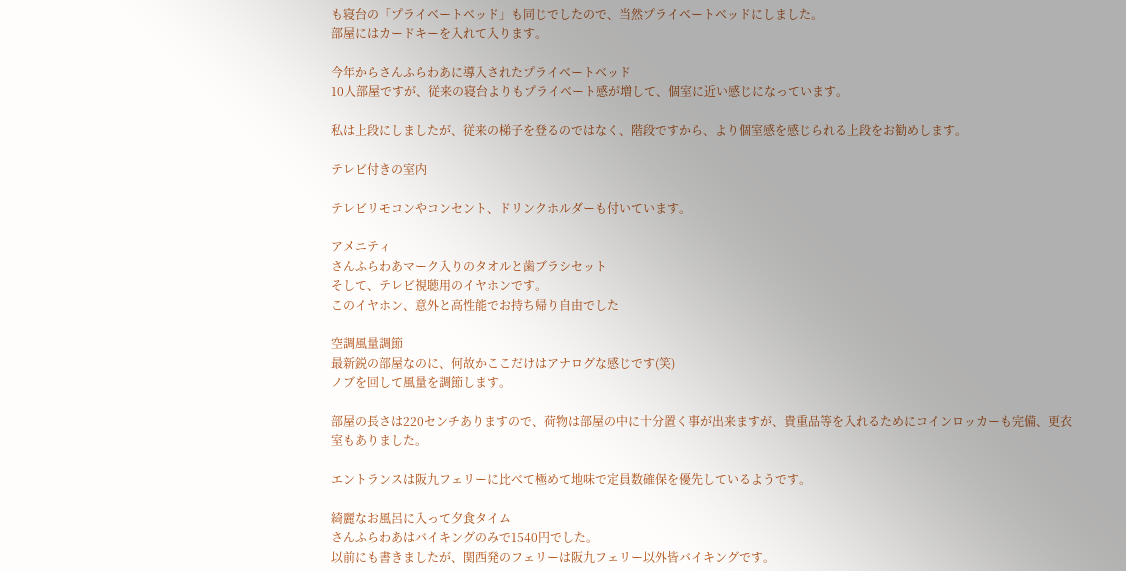も寝台の「プライベートベッド」も同じでしたので、当然プライベートベッドにしました。
部屋にはカードキーを入れて入ります。

今年からさんふらわあに導入されたプライベートベッド
10人部屋ですが、従来の寝台よりもプライベート感が増して、個室に近い感じになっています。

私は上段にしましたが、従来の梯子を登るのではなく、階段ですから、より個室感を感じられる上段をお勧めします。

テレビ付きの室内

テレビリモコンやコンセント、ドリンクホルダーも付いています。

アメニティ
さんふらわあマーク入りのタオルと歯ブラシセット
そして、テレビ視聴用のイヤホンです。
このイヤホン、意外と高性能でお持ち帰り自由でした

空調風量調節
最新鋭の部屋なのに、何故かここだけはアナログな感じです(笑)
ノブを回して風量を調節します。

部屋の長さは220センチありますので、荷物は部屋の中に十分置く事が出来ますが、貴重品等を入れるためにコインロッカーも完備、更衣室もありました。

エントランスは阪九フェリーに比べて極めて地味で定員数確保を優先しているようです。

綺麗なお風呂に入って夕食タイム
さんふらわあはバイキングのみで1540円でした。
以前にも書きましたが、関西発のフェリーは阪九フェリー以外皆バイキングです。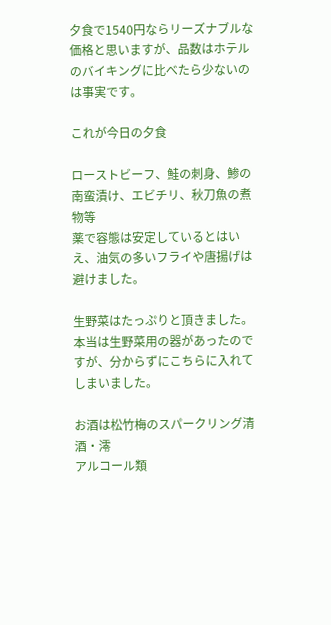夕食で1540円ならリーズナブルな価格と思いますが、品数はホテルのバイキングに比べたら少ないのは事実です。

これが今日の夕食

ローストビーフ、鮭の刺身、鯵の南蛮漬け、エビチリ、秋刀魚の煮物等
薬で容態は安定しているとはいえ、油気の多いフライや唐揚げは避けました。

生野菜はたっぷりと頂きました。
本当は生野菜用の器があったのですが、分からずにこちらに入れてしまいました。

お酒は松竹梅のスパークリング清酒・澪
アルコール類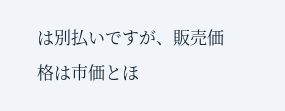は別払いですが、販売価格は市価とほ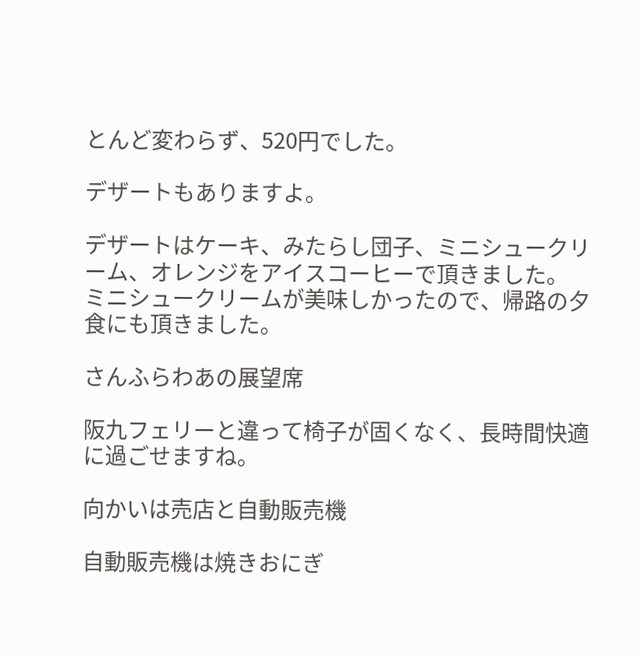とんど変わらず、520円でした。

デザートもありますよ。

デザートはケーキ、みたらし団子、ミニシュークリーム、オレンジをアイスコーヒーで頂きました。
ミニシュークリームが美味しかったので、帰路の夕食にも頂きました。

さんふらわあの展望席

阪九フェリーと違って椅子が固くなく、長時間快適に過ごせますね。

向かいは売店と自動販売機

自動販売機は焼きおにぎ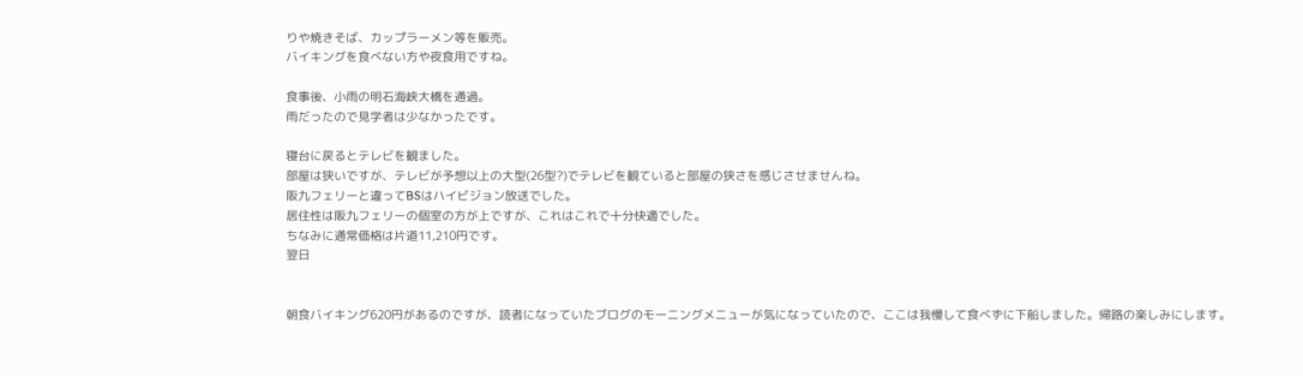りや焼きそば、カップラーメン等を販売。
バイキングを食べない方や夜食用ですね。

食事後、小雨の明石海峡大橋を通過。
雨だったので見学者は少なかったです。

寝台に戻るとテレビを観ました。
部屋は狭いですが、テレビが予想以上の大型(26型?)でテレビを観ていると部屋の狭さを感じさせませんね。
阪九フェリーと違ってBSはハイビジョン放送でした。
居住性は阪九フェリーの個室の方が上ですが、これはこれで十分快適でした。
ちなみに通常価格は片道11,210円です。
翌日


朝食バイキング620円があるのですが、読者になっていたブログのモーニングメニューが気になっていたので、ここは我慢して食べずに下船しました。帰路の楽しみにします。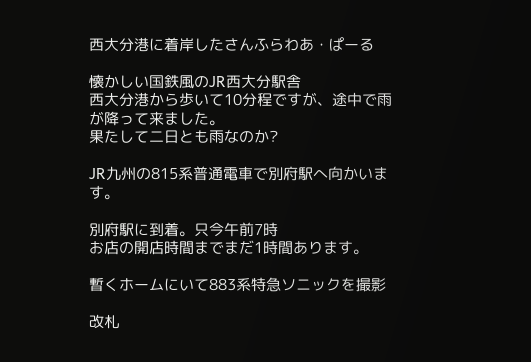西大分港に着岸したさんふらわあ・ぱーる

懐かしい国鉄風のJR西大分駅舎
西大分港から歩いて10分程ですが、途中で雨が降って来ました。
果たして二日とも雨なのか?

JR九州の815系普通電車で別府駅へ向かいます。

別府駅に到着。只今午前7時
お店の開店時間までまだ1時間あります。

暫くホームにいて883系特急ソニックを撮影

改札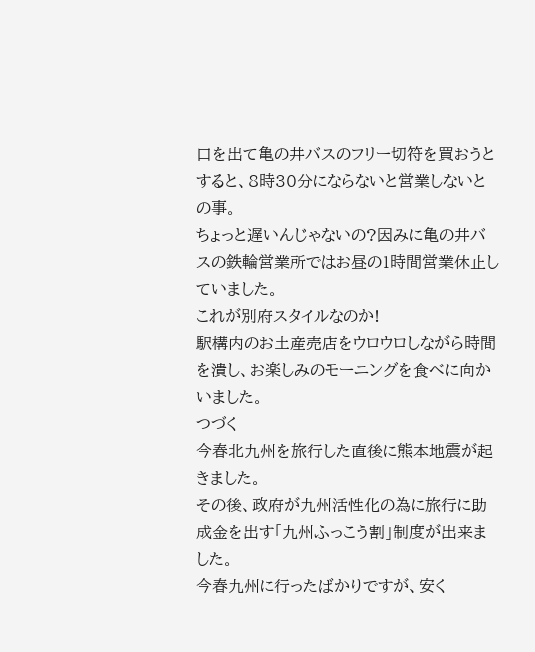口を出て亀の井バスのフリー切符を買おうとすると、8時30分にならないと営業しないとの事。
ちょっと遅いんじゃないの?因みに亀の井バスの鉄輪営業所ではお昼の1時間営業休止していました。
これが別府スタイルなのか!
駅構内のお土産売店をウロウロしながら時間を潰し、お楽しみのモーニングを食べに向かいました。
つづく
今春北九州を旅行した直後に熊本地震が起きました。
その後、政府が九州活性化の為に旅行に助成金を出す「九州ふっこう割」制度が出来ました。
今春九州に行ったばかりですが、安く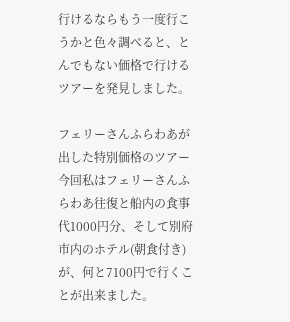行けるならもう一度行こうかと色々調べると、とんでもない価格で行けるツアーを発見しました。

フェリーさんふらわあが出した特別価格のツアー
今回私はフェリーさんふらわあ往復と船内の食事代1000円分、そして別府市内のホテル(朝食付き)が、何と7100円で行くことが出来ました。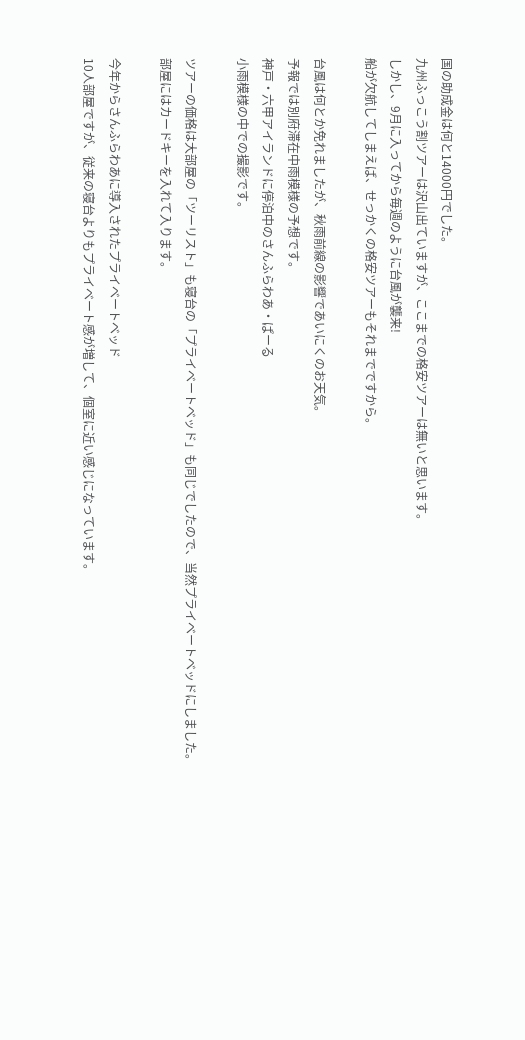国の助成金は何と14000円でした。
九州ふっこう割ツアーは沢山出ていますが、ここまでの格安ツアーは無いと思います。
しかし、9月に入ってから毎週のように台風が襲来!
船が欠航してしまえば、せっかくの格安ツアーもそれまでですから。

台風は何とか免れましたが、秋雨前線の影響であいにくのお天気。
予報では別府滞在中雨模様の予想です。
神戸・六甲アイランドに停泊中のさんふらわあ・ぱーる
小雨模様の中での撮影です。

ツアーの価格は大部屋の「ツーリスト」も寝台の「プライベートベッド」も同じでしたので、当然プライベートベッドにしました。
部屋にはカードキーを入れて入ります。

今年からさんふらわあに導入されたプライベートベッド
10人部屋ですが、従来の寝台よりもプライベート感が増して、個室に近い感じになっています。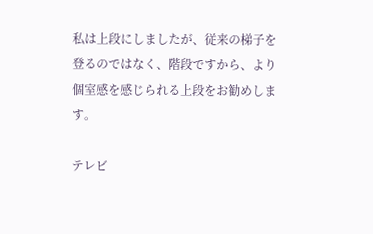私は上段にしましたが、従来の梯子を登るのではなく、階段ですから、より個室感を感じられる上段をお勧めします。

テレビ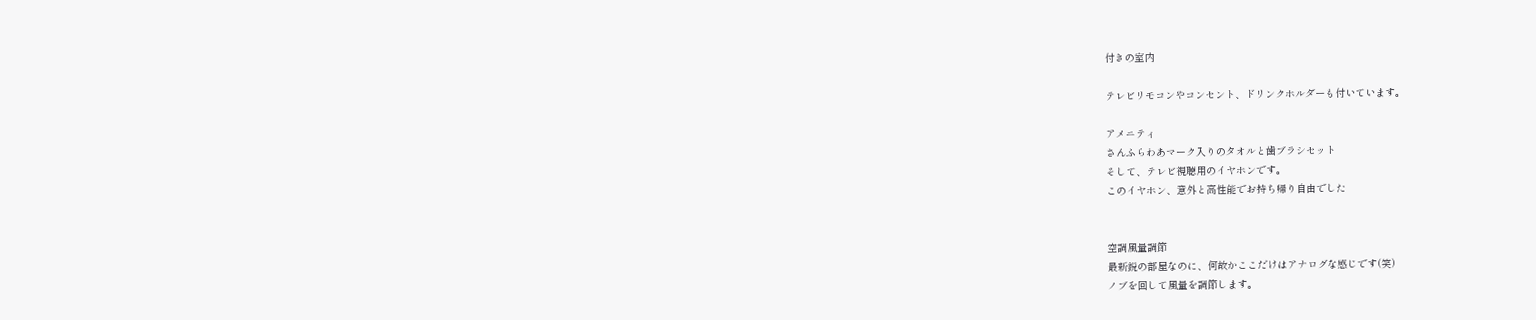付きの室内

テレビリモコンやコンセント、ドリンクホルダーも付いています。

アメニティ
さんふらわあマーク入りのタオルと歯ブラシセット
そして、テレビ視聴用のイヤホンです。
このイヤホン、意外と高性能でお持ち帰り自由でした


空調風量調節
最新鋭の部屋なのに、何故かここだけはアナログな感じです(笑)
ノブを回して風量を調節します。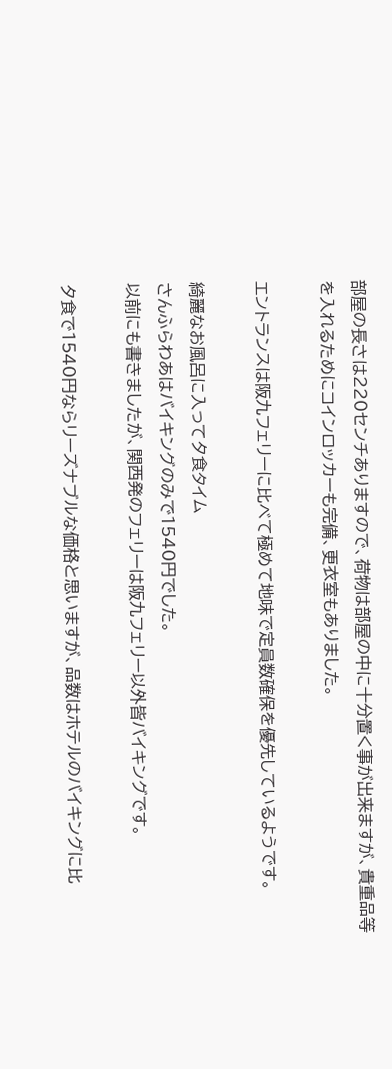部屋の長さは220センチありますので、荷物は部屋の中に十分置く事が出来ますが、貴重品等を入れるためにコインロッカーも完備、更衣室もありました。

エントランスは阪九フェリーに比べて極めて地味で定員数確保を優先しているようです。

綺麗なお風呂に入って夕食タイム
さんふらわあはバイキングのみで1540円でした。
以前にも書きましたが、関西発のフェリーは阪九フェリー以外皆バイキングです。

夕食で1540円ならリーズナブルな価格と思いますが、品数はホテルのバイキングに比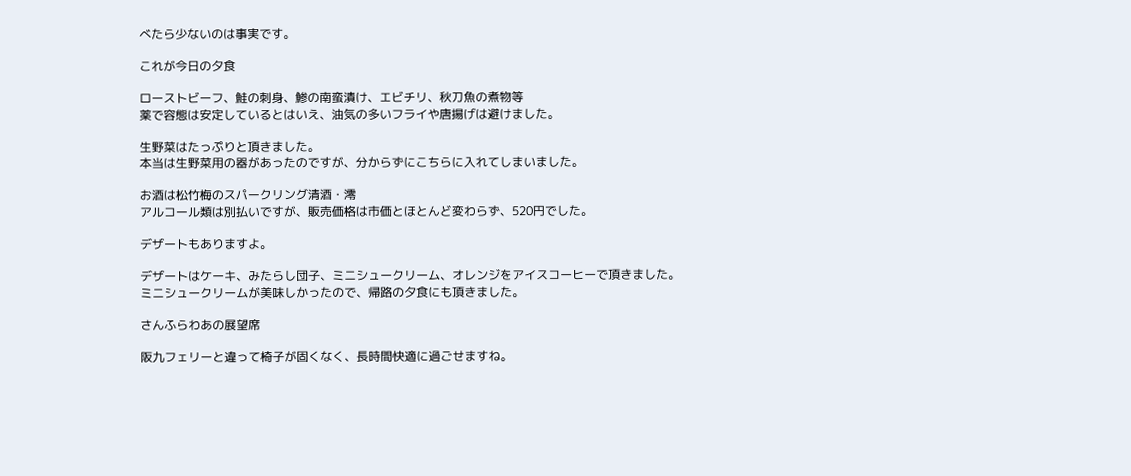べたら少ないのは事実です。

これが今日の夕食

ローストビーフ、鮭の刺身、鯵の南蛮漬け、エビチリ、秋刀魚の煮物等
薬で容態は安定しているとはいえ、油気の多いフライや唐揚げは避けました。

生野菜はたっぷりと頂きました。
本当は生野菜用の器があったのですが、分からずにこちらに入れてしまいました。

お酒は松竹梅のスパークリング清酒・澪
アルコール類は別払いですが、販売価格は市価とほとんど変わらず、520円でした。

デザートもありますよ。

デザートはケーキ、みたらし団子、ミニシュークリーム、オレンジをアイスコーヒーで頂きました。
ミニシュークリームが美味しかったので、帰路の夕食にも頂きました。

さんふらわあの展望席

阪九フェリーと違って椅子が固くなく、長時間快適に過ごせますね。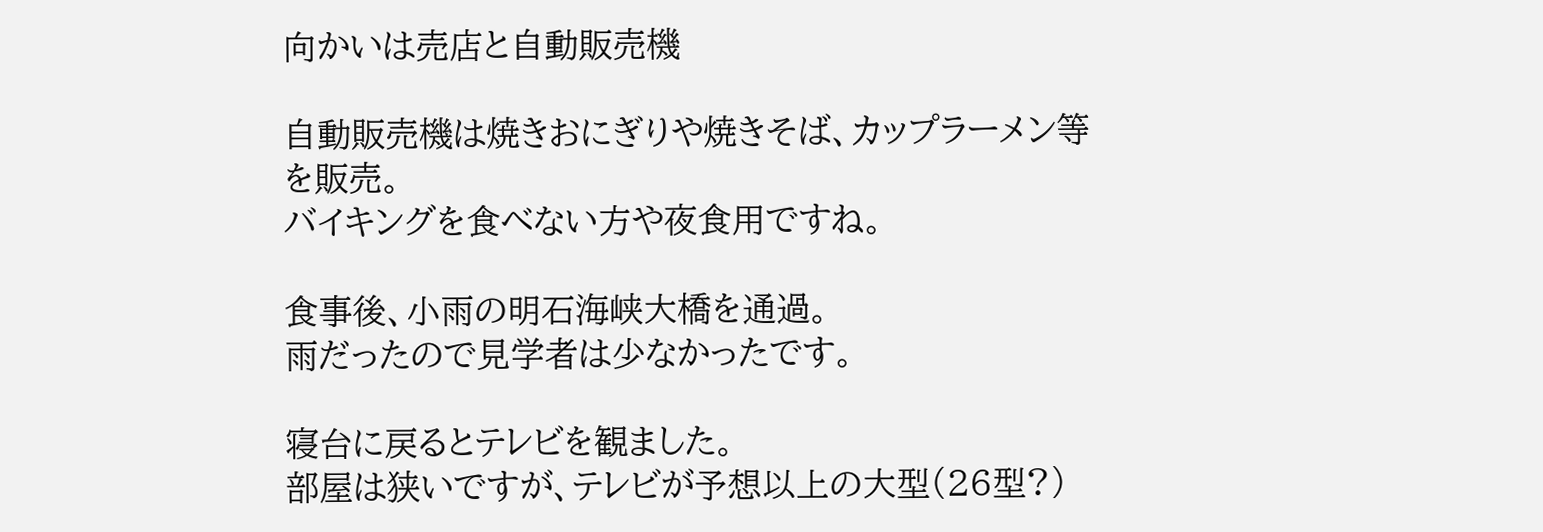向かいは売店と自動販売機

自動販売機は焼きおにぎりや焼きそば、カップラーメン等を販売。
バイキングを食べない方や夜食用ですね。

食事後、小雨の明石海峡大橋を通過。
雨だったので見学者は少なかったです。

寝台に戻るとテレビを観ました。
部屋は狭いですが、テレビが予想以上の大型(26型?)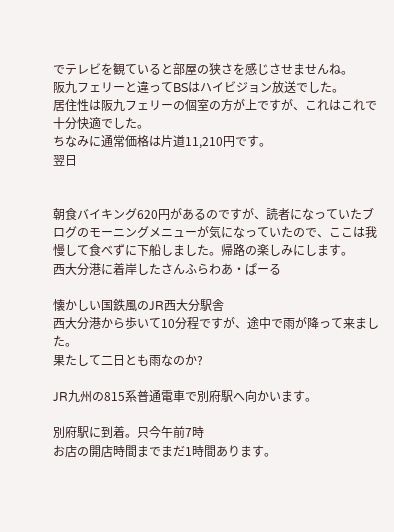でテレビを観ていると部屋の狭さを感じさせませんね。
阪九フェリーと違ってBSはハイビジョン放送でした。
居住性は阪九フェリーの個室の方が上ですが、これはこれで十分快適でした。
ちなみに通常価格は片道11,210円です。
翌日


朝食バイキング620円があるのですが、読者になっていたブログのモーニングメニューが気になっていたので、ここは我慢して食べずに下船しました。帰路の楽しみにします。
西大分港に着岸したさんふらわあ・ぱーる

懐かしい国鉄風のJR西大分駅舎
西大分港から歩いて10分程ですが、途中で雨が降って来ました。
果たして二日とも雨なのか?

JR九州の815系普通電車で別府駅へ向かいます。

別府駅に到着。只今午前7時
お店の開店時間までまだ1時間あります。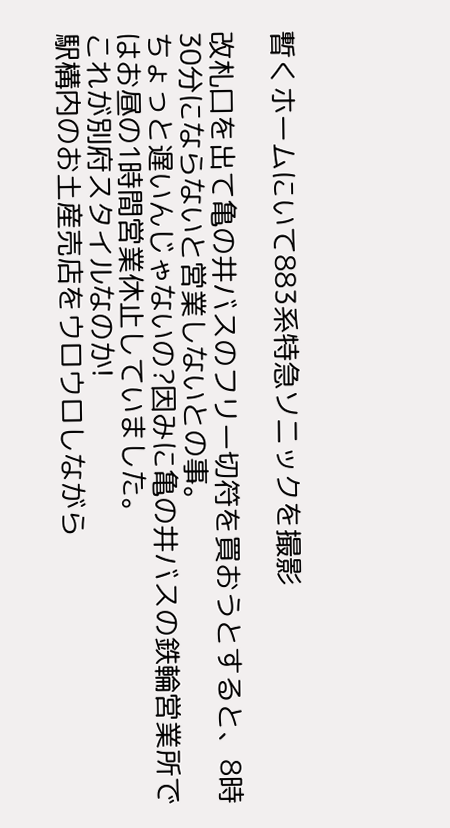暫くホームにいて883系特急ソニックを撮影

改札口を出て亀の井バスのフリー切符を買おうとすると、8時30分にならないと営業しないとの事。
ちょっと遅いんじゃないの?因みに亀の井バスの鉄輪営業所ではお昼の1時間営業休止していました。
これが別府スタイルなのか!
駅構内のお土産売店をウロウロしながら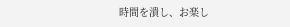時間を潰し、お楽し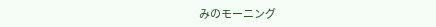みのモーニング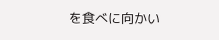を食べに向かい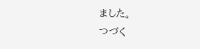ました。
つづく